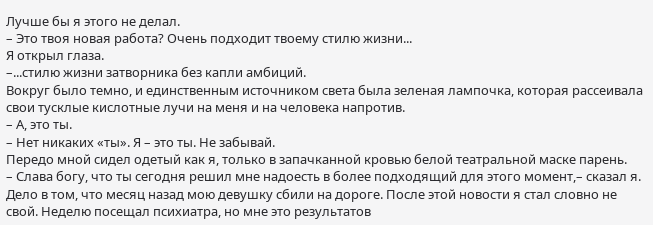Лучше бы я этого не делал.
– Это твоя новая работа? Очень подходит твоему стилю жизни...
Я открыл глаза.
–...стилю жизни затворника без капли амбиций.
Вокруг было темно, и единственным источником света была зеленая лампочка, которая рассеивала свои тусклые кислотные лучи на меня и на человека напротив.
– А, это ты.
– Нет никаких «ты». Я – это ты. Не забывай.
Передо мной сидел одетый как я, только в запачканной кровью белой театральной маске парень.
– Слава богу, что ты сегодня решил мне надоесть в более подходящий для этого момент,– сказал я.
Дело в том, что месяц назад мою девушку сбили на дороге. После этой новости я стал словно не свой. Неделю посещал психиатра, но мне это результатов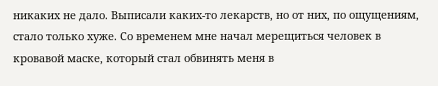никаких не дало. Выписали каких-то лекарств, но от них, по ощущениям, стало только хуже. Со временем мне начал мерещиться человек в кровавой маске, который стал обвинять меня в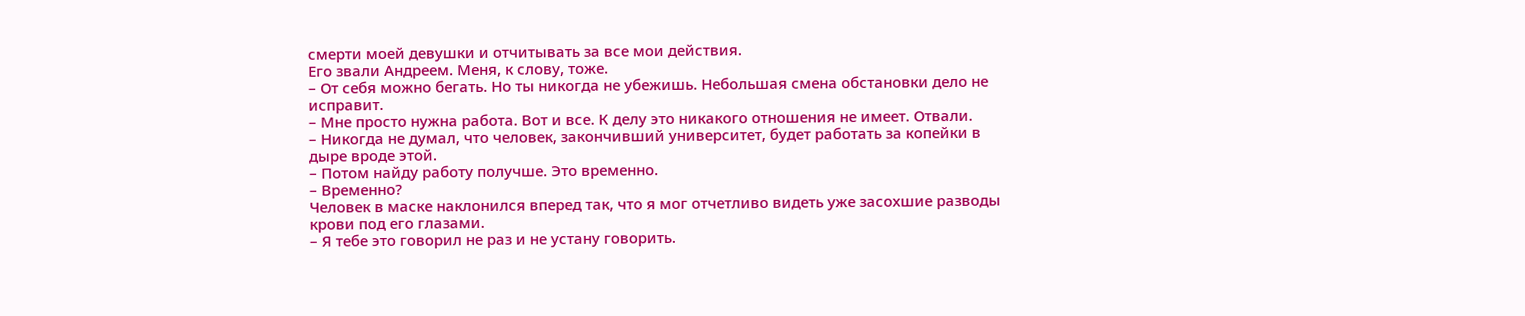смерти моей девушки и отчитывать за все мои действия.
Его звали Андреем. Меня, к слову, тоже.
– От себя можно бегать. Но ты никогда не убежишь. Небольшая смена обстановки дело не исправит.
– Мне просто нужна работа. Вот и все. К делу это никакого отношения не имеет. Отвали.
– Никогда не думал, что человек, закончивший университет, будет работать за копейки в дыре вроде этой.
– Потом найду работу получше. Это временно.
– Временно?
Человек в маске наклонился вперед так, что я мог отчетливо видеть уже засохшие разводы крови под его глазами.
– Я тебе это говорил не раз и не устану говорить.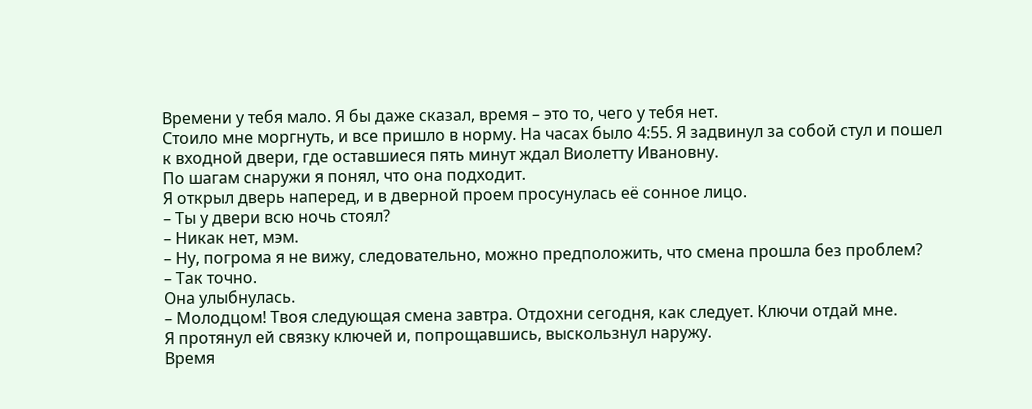Времени у тебя мало. Я бы даже сказал, время – это то, чего у тебя нет.
Стоило мне моргнуть, и все пришло в норму. На часах было 4:55. Я задвинул за собой стул и пошел к входной двери, где оставшиеся пять минут ждал Виолетту Ивановну.
По шагам снаружи я понял, что она подходит.
Я открыл дверь наперед, и в дверной проем просунулась её сонное лицо.
– Ты у двери всю ночь стоял?
– Никак нет, мэм.
– Ну, погрома я не вижу, следовательно, можно предположить, что смена прошла без проблем?
– Так точно.
Она улыбнулась.
– Молодцом! Твоя следующая смена завтра. Отдохни сегодня, как следует. Ключи отдай мне.
Я протянул ей связку ключей и, попрощавшись, выскользнул наружу.
Время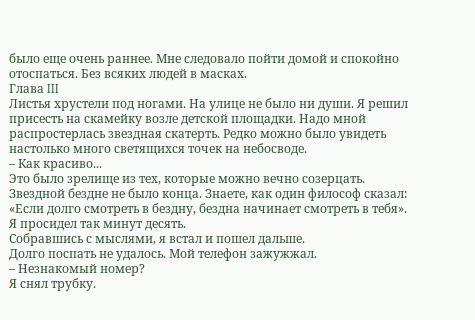было еще очень раннее. Мне следовало пойти домой и спокойно отоспаться. Без всяких людей в масках.
Глава III
Листья хрустели под ногами. На улице не было ни души. Я решил присесть на скамейку возле детской площадки. Надо мной распростерлась звездная скатерть. Редко можно было увидеть настолько много светящихся точек на небосводе.
– Как красиво...
Это было зрелище из тех, которые можно вечно созерцать. Звездной бездне не было конца. Знаете, как один философ сказал: «Если долго смотреть в бездну, бездна начинает смотреть в тебя».
Я просидел так минут десять.
Собравшись с мыслями, я встал и пошел дальше.
Долго поспать не удалось. Мой телефон зажужжал.
– Незнакомый номер?
Я снял трубку.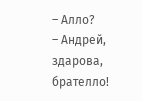– Алло?
– Андрей, здарова, брателло!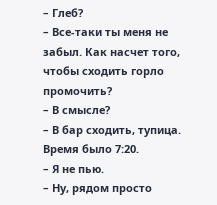– Глеб?
– Все-таки ты меня не забыл. Как насчет того, чтобы сходить горло промочить?
– В смысле?
– В бар сходить, тупица.
Время было 7:20.
– Я не пью.
– Ну, рядом просто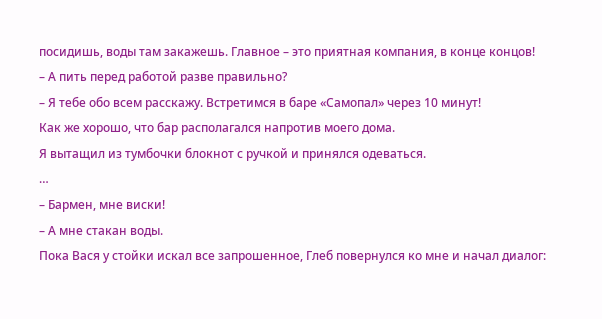посидишь, воды там закажешь. Главное – это приятная компания, в конце концов!
– А пить перед работой разве правильно?
– Я тебе обо всем расскажу. Встретимся в баре «Самопал» через 10 минут!
Как же хорошо, что бар располагался напротив моего дома.
Я вытащил из тумбочки блокнот с ручкой и принялся одеваться.
…
– Бармен, мне виски!
– А мне стакан воды.
Пока Вася у стойки искал все запрошенное, Глеб повернулся ко мне и начал диалог: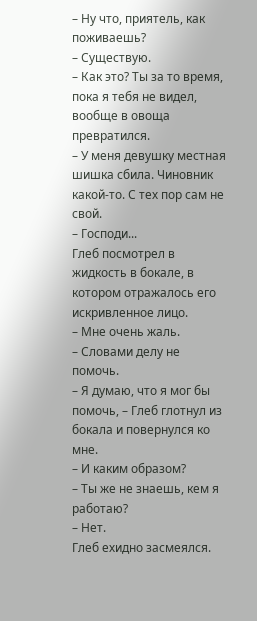– Ну что, приятель, как поживаешь?
– Существую.
– Как это? Ты за то время, пока я тебя не видел, вообще в овоща превратился.
– У меня девушку местная шишка сбила. Чиновник какой-то. С тех пор сам не свой.
– Господи...
Глеб посмотрел в жидкость в бокале, в котором отражалось его искривленное лицо.
– Мне очень жаль.
– Словами делу не помочь.
– Я думаю, что я мог бы помочь, – Глеб глотнул из бокала и повернулся ко мне.
– И каким образом?
– Ты же не знаешь, кем я работаю?
– Нет.
Глеб ехидно засмеялся.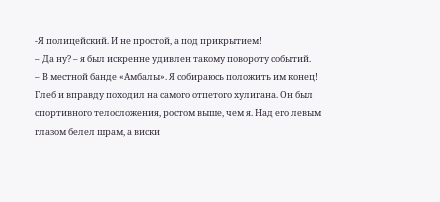-Я полицейский. И не простой, а под прикрытием!
– Да ну? – я был искренне удивлен такому повороту событий.
– В местной банде «Амбалы». Я собираюсь положить им конец!
Глеб и вправду походил на самого отпетого хулигана. Он был спортивного телосложения, ростом выше, чем я. Над его левым глазом белел шрам, а виски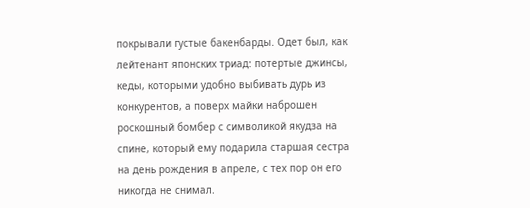покрывали густые бакенбарды. Одет был, как лейтенант японских триад: потертые джинсы, кеды, которыми удобно выбивать дурь из конкурентов, а поверх майки наброшен роскошный бомбер с символикой якудза на спине, который ему подарила старшая сестра на день рождения в апреле, с тех пор он его никогда не снимал.